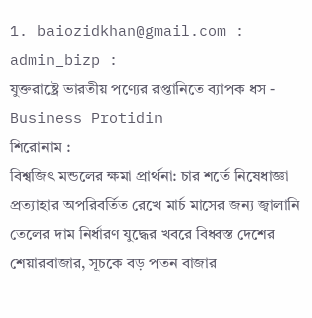1. baiozidkhan@gmail.com : admin_bizp :
যুক্তরাষ্ট্রে ভারতীয় পণ্যের রপ্তানিতে ব্যাপক ধস - Business Protidin
শিরোনাম :
বিশ্বজিৎ মন্ডলের ক্ষমা প্রার্থনা: চার শর্তে নিষেধাজ্ঞা প্রত্যাহার অপরিবর্তিত রেখে মার্চ মাসের জন্য জ্বালানি তেলের দাম নির্ধারণ যুদ্ধের খবরে বিধ্বস্ত দেশের শেয়ারবাজার, সূচকে বড় পতন বাজার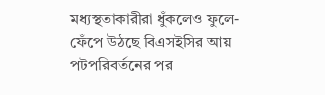মধ্যস্থতাকারীরা ধুঁকলেও ফুলে-ফেঁপে উঠছে বিএসইসির আয় পটপরিবর্তনের পর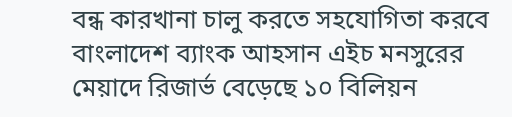বন্ধ কারখানা চালু করতে সহযোগিতা করবে বাংলাদেশ ব্যাংক আহসান এইচ মনসুরের মেয়াদে রিজার্ভ বেড়েছে ১০ বিলিয়ন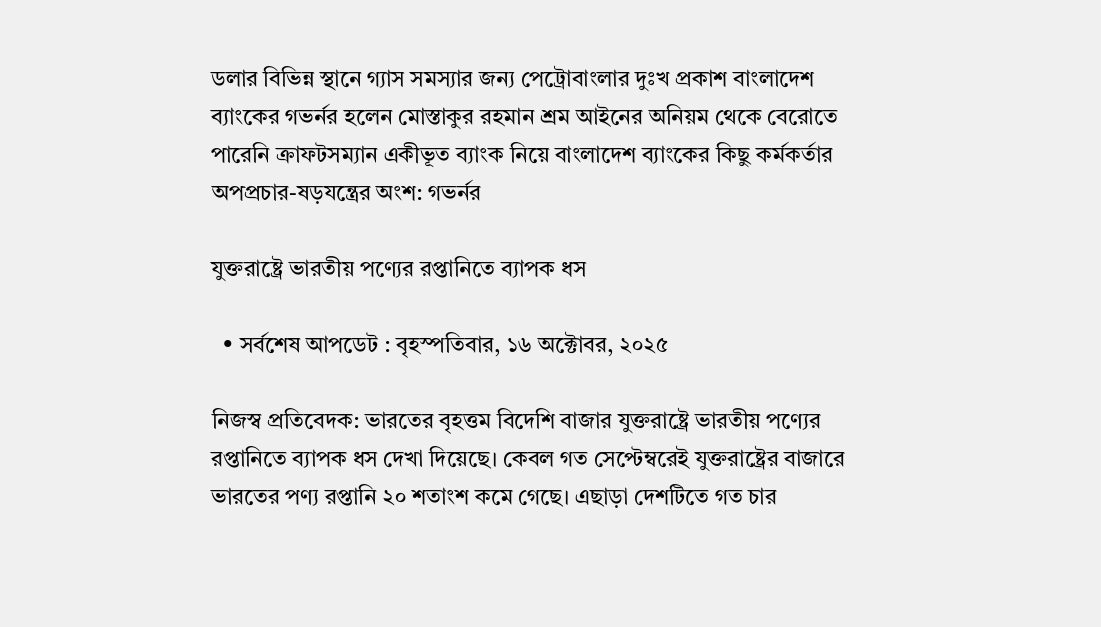ডলার বিভিন্ন স্থানে গ্যাস সমস্যার জন্য পেট্রোবাংলার দুঃখ প্রকাশ বাংলাদেশ ব্যাংকের গভর্নর হলেন মোস্তাকুর রহমান শ্রম আইনের অনিয়ম থেকে বেরোতে পারেনি ক্রাফটসম্যান একীভূত ব্যাংক নিয়ে বাংলাদেশ ব্যাংকের কিছু কর্মকর্তার অপপ্রচার-ষড়যন্ত্রের অংশ: গভর্নর

যুক্তরাষ্ট্রে ভারতীয় পণ্যের রপ্তানিতে ব্যাপক ধস

  • সর্বশেষ আপডেট : বৃহস্পতিবার, ১৬ অক্টোবর, ২০২৫

নিজস্ব প্রতিবেদক: ভারতের বৃহত্তম বিদেশি বাজার যুক্তরাষ্ট্রে ভারতীয় পণ্যের রপ্তানিতে ব্যাপক ধস দেখা দিয়েছে। কেবল গত সেপ্টেম্বরেই যুক্তরাষ্ট্রের বাজারে ভারতের পণ্য রপ্তানি ২০ শতাংশ কমে গেছে। এছাড়া দেশটিতে গত চার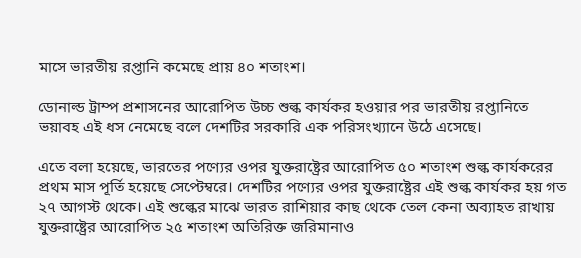মাসে ভারতীয় রপ্তানি কমেছে প্রায় ৪০ শতাংশ।

ডোনাল্ড ট্রাম্প প্রশাসনের আরোপিত উচ্চ শুল্ক কার্যকর হওয়ার পর ভারতীয় রপ্তানিতে ভয়াবহ এই ধস নেমেছে বলে দেশটির সরকারি এক পরিসংখ্যানে উঠে এসেছে।

এতে বলা হয়েছে, ভারতের পণ্যের ওপর যুক্তরাষ্ট্রের আরোপিত ৫০ শতাংশ শুল্ক কার্যকরের প্রথম মাস পূর্তি হয়েছে সেপ্টেম্বরে। দেশটির পণ্যের ওপর যুক্তরাষ্ট্রের এই শুল্ক কার্যকর হয় গত ২৭ আগস্ট থেকে। এই শুল্কের মাঝে ভারত রাশিয়ার কাছ থেকে তেল কেনা অব্যাহত রাখায় যুক্তরাষ্ট্রের আরোপিত ২৫ শতাংশ অতিরিক্ত জরিমানাও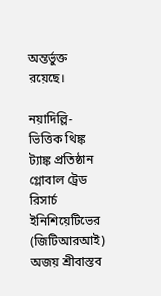অন্তর্ভুক্ত রয়েছে।

নয়াদিল্লি-ভিত্তিক থিঙ্ক ট্যাঙ্ক প্রতিষ্ঠান গ্লোবাল ট্রেড রিসার্চ ইনিশিয়েটিভের (জিটিআরআই) অজয় শ্রীবাস্তব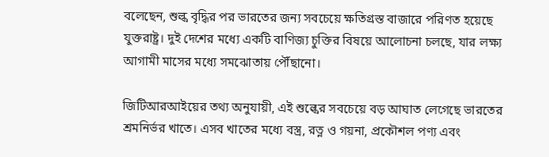বলেছেন, শুল্ক বৃদ্ধির পর ভারতের জন্য সবচেয়ে ক্ষতিগ্রস্ত বাজারে পরিণত হয়েছে যুক্তরাষ্ট্র। দুই দেশের মধ্যে একটি বাণিজ্য চুক্তির বিষয়ে আলোচনা চলছে, যার লক্ষ্য আগামী মাসের মধ্যে সমঝোতায় পৌঁছানো।

জিটিআরআইয়ের তথ্য অনুযায়ী, এই শুল্কের সবচেয়ে বড় আঘাত লেগেছে ভারতের শ্রমনির্ভর খাতে। এসব খাতের মধ্যে বস্ত্র, রত্ন ও গয়না, প্রকৌশল পণ্য এবং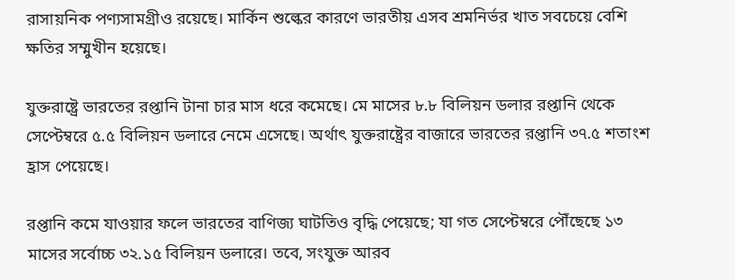রাসায়নিক পণ্যসামগ্রীও রয়েছে। মার্কিন শুল্কের কারণে ভারতীয় এসব শ্রমনির্ভর খাত সবচেয়ে বেশি ক্ষতির সম্মুখীন হয়েছে।

যুক্তরাষ্ট্রে ভারতের রপ্তানি টানা চার মাস ধরে কমেছে। মে মাসের ৮.৮ বিলিয়ন ডলার রপ্তানি থেকে সেপ্টেম্বরে ৫.৫ বিলিয়ন ডলারে নেমে এসেছে। অর্থাৎ যুক্তরাষ্ট্রের বাজারে ভারতের রপ্তানি ৩৭.৫ শতাংশ হ্রাস পেয়েছে।

রপ্তানি কমে যাওয়ার ফলে ভারতের বাণিজ্য ঘাটতিও বৃদ্ধি পেয়েছে; যা গত সেপ্টেম্বরে পৌঁছেছে ১৩ মাসের সর্বোচ্চ ৩২.১৫ বিলিয়ন ডলারে। তবে, সংযুক্ত আরব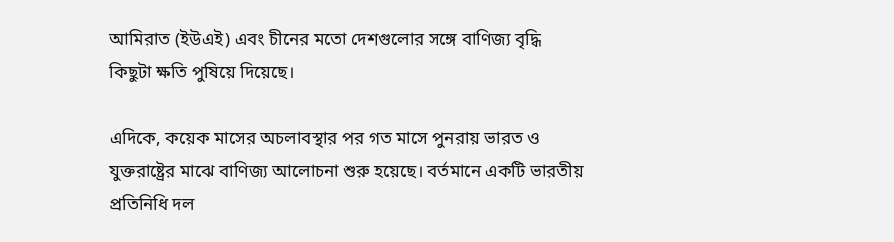আমিরাত (ইউএই) এবং চীনের মতো দেশগুলোর সঙ্গে বাণিজ্য বৃদ্ধি কিছুটা ক্ষতি পুষিয়ে দিয়েছে।

এদিকে, কয়েক মাসের অচলাবস্থার পর গত মাসে পুনরায় ভারত ও যুক্তরাষ্ট্রের মাঝে বাণিজ্য আলোচনা শুরু হয়েছে। বর্তমানে একটি ভারতীয় প্রতিনিধি দল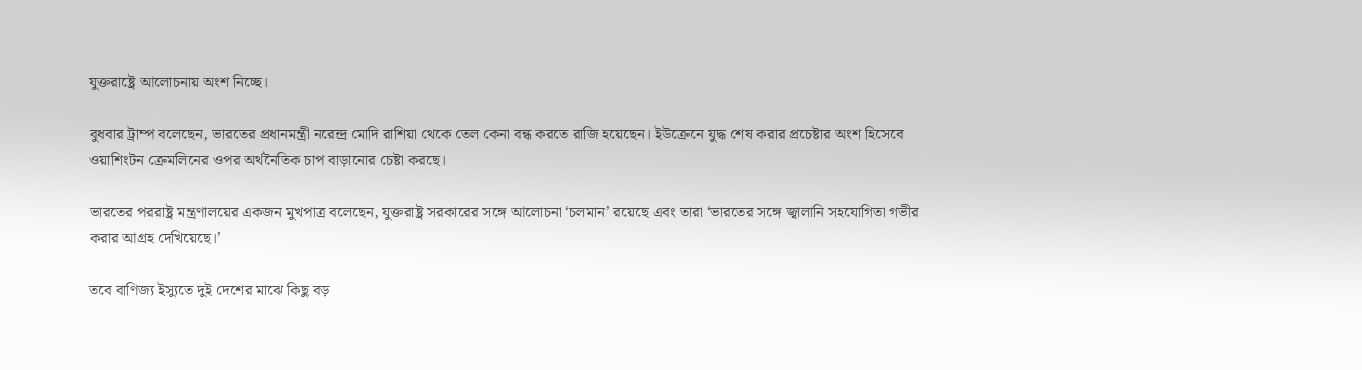যুক্তরাষ্ট্রে আলোচনায় অংশ নিচ্ছে।

বুধবার ট্রাম্প বলেছেন, ভারতের প্রধানমন্ত্রী নরেন্দ্র মোদি রাশিয়া থেকে তেল কেনা বন্ধ করতে রাজি হয়েছেন। ইউক্রেনে যুদ্ধ শেষ করার প্রচেষ্টার অংশ হিসেবে ওয়াশিংটন ক্রেমলিনের ওপর অর্থনৈতিক চাপ বাড়ানোর চেষ্টা করছে।

ভারতের পররাষ্ট্র মন্ত্রণালয়ের একজন মুখপাত্র বলেছেন, যুক্তরাষ্ট্র সরকারের সঙ্গে আলোচনা ‘চলমান’ রয়েছে এবং তারা ‘ভারতের সঙ্গে জ্বালানি সহযোগিতা গভীর করার আগ্রহ দেখিয়েছে।’

তবে বাণিজ্য ইস্যুতে দুই দেশের মাঝে কিছু বড়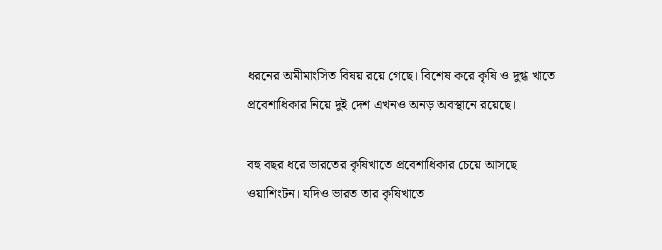ধরনের অমীমাংসিত বিষয় রয়ে গেছে। বিশেষ করে কৃষি ও দুগ্ধ খাতে প্রবেশাধিকার নিয়ে দুই দেশ এখনও অনড় অবস্থানে রয়েছে।

বহু বছর ধরে ভারতের কৃষিখাতে প্রবেশাধিকার চেয়ে আসছে ওয়াশিংটন। যদিও ভারত তার কৃষিখাতে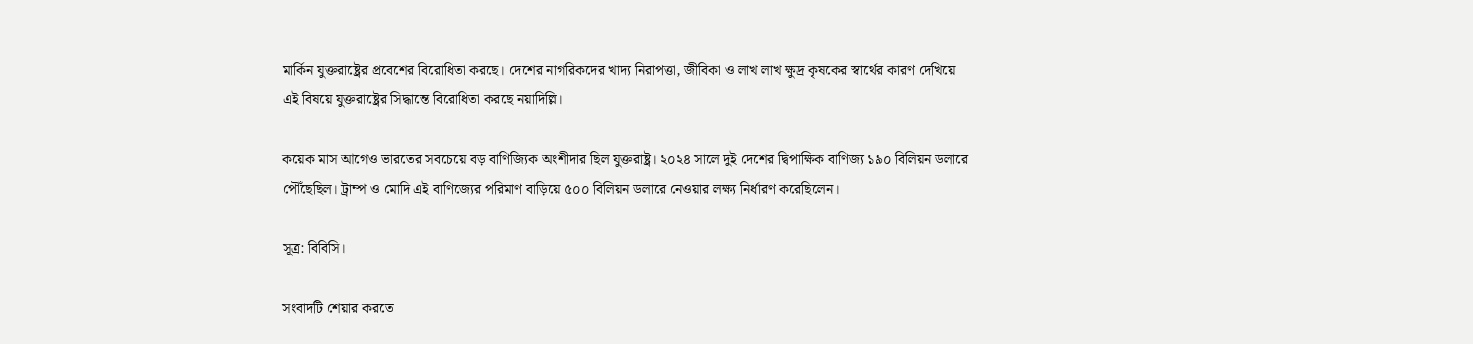মার্কিন যুক্তরাষ্ট্রের প্রবেশের বিরোধিতা করছে। দেশের নাগরিকদের খাদ্য নিরাপত্তা, জীবিকা ও লাখ লাখ ক্ষুদ্র কৃষকের স্বার্থের কারণ দেখিয়ে এই বিষয়ে যুক্তরাষ্ট্রের সিদ্ধান্তে বিরোধিতা করছে নয়াদিল্লি।

কয়েক মাস আগেও ভারতের সবচেয়ে বড় বাণিজ্যিক অংশীদার ছিল যুক্তরাষ্ট্র। ২০২৪ সালে দুই দেশের দ্বিপাক্ষিক বাণিজ্য ১৯০ বিলিয়ন ডলারে পৌঁছেছিল। ট্রাম্প ও মোদি এই বাণিজ্যের পরিমাণ বাড়িয়ে ৫০০ বিলিয়ন ডলারে নেওয়ার লক্ষ্য নির্ধারণ করেছিলেন।

সূত্র: বিবিসি।

সংবাদটি শেয়ার করতে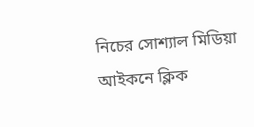নিচের সোশ্যাল মিডিয়া আইকনে ক্লিক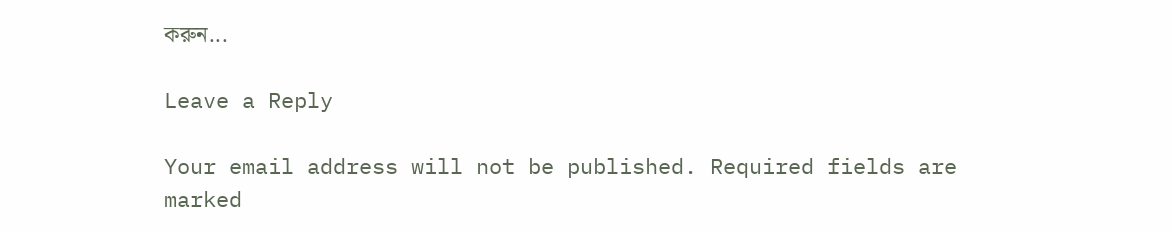করুন...

Leave a Reply

Your email address will not be published. Required fields are marked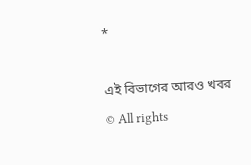*

এই বিভাগের আরও খবর
© All rights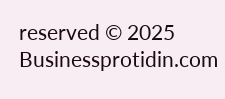reserved © 2025 Businessprotidin.com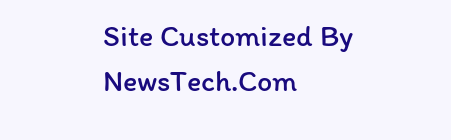Site Customized By NewsTech.Com